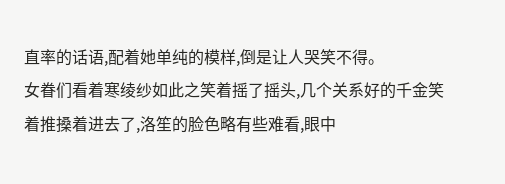直率的话语,配着她单纯的模样,倒是让人哭笑不得。
女眷们看着寒绫纱如此之笑着摇了摇头,几个关系好的千金笑着推搡着进去了,洛笙的脸色略有些难看,眼中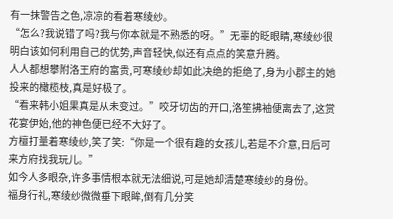有一抹警告之色,凉凉的看着寒绫纱。
“怎么?我说错了吗?我与你本就是不熟悉的呀。”无辜的眨眼睛,寒绫纱很明白该如何利用自己的优势,声音轻快,似还有点点的笑意升腾。
人人都想攀附洛王府的富贵,可寒绫纱却如此决绝的拒绝了,身为小郡主的她投来的橄榄枝,真是好极了。
“看来韩小姐果真是从未变过。”咬牙切齿的开口,洛笙拂袖便离去了,这赏花宴伊始,他的神色便已经不大好了。
方檀打量着寒绫纱,笑了笑:“你是一个很有趣的女孩儿,若是不介意,日后可来方府找我玩儿。”
如今人多眼杂,许多事情根本就无法细说,可是她却清楚寒绫纱的身份。
福身行礼,寒绫纱微微垂下眼眸,倒有几分笑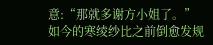意:“那就多谢方小姐了。”
如今的寒绫纱比之前倒愈发规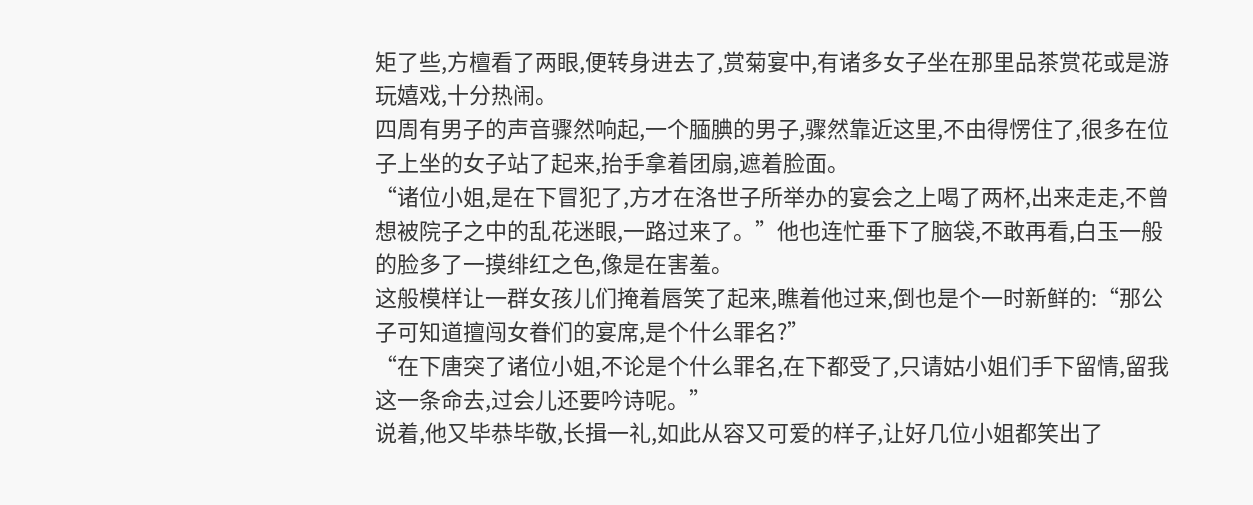矩了些,方檀看了两眼,便转身进去了,赏菊宴中,有诸多女子坐在那里品茶赏花或是游玩嬉戏,十分热闹。
四周有男子的声音骤然响起,一个腼腆的男子,骤然靠近这里,不由得愣住了,很多在位子上坐的女子站了起来,抬手拿着团扇,遮着脸面。
“诸位小姐,是在下冒犯了,方才在洛世子所举办的宴会之上喝了两杯,出来走走,不曾想被院子之中的乱花迷眼,一路过来了。”他也连忙垂下了脑袋,不敢再看,白玉一般的脸多了一摸绯红之色,像是在害羞。
这般模样让一群女孩儿们掩着唇笑了起来,瞧着他过来,倒也是个一时新鲜的:“那公子可知道擅闯女眷们的宴席,是个什么罪名?”
“在下唐突了诸位小姐,不论是个什么罪名,在下都受了,只请姑小姐们手下留情,留我这一条命去,过会儿还要吟诗呢。”
说着,他又毕恭毕敬,长揖一礼,如此从容又可爱的样子,让好几位小姐都笑出了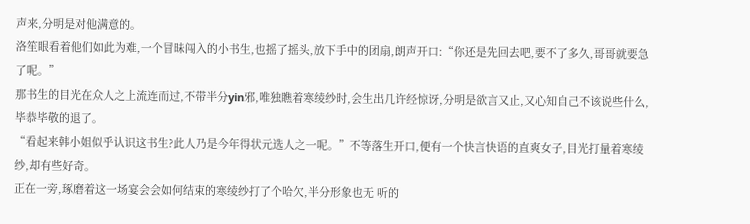声来,分明是对他满意的。
洛笙眼看着他们如此为难,一个冒昧闯入的小书生,也摇了摇头,放下手中的团扇,朗声开口:“你还是先回去吧,要不了多久,哥哥就要急了呢。”
那书生的目光在众人之上流连而过,不带半分yin邪,唯独瞧着寒绫纱时,会生出几许经惊讶,分明是欲言又止,又心知自己不该说些什么,毕恭毕敬的退了。
“看起来韩小姐似乎认识这书生?此人乃是今年得状元选人之一呢。”不等落生开口,便有一个快言快语的直爽女子,目光打量着寒绫纱,却有些好奇。
正在一旁,琢磨着这一场宴会会如何结束的寒绫纱打了个哈欠,半分形象也无 听的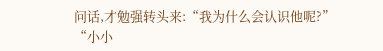问话,才勉强转头来:“我为什么会认识他呢?”
“小小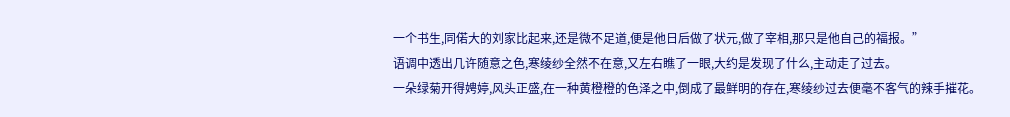一个书生,同偌大的刘家比起来,还是微不足道,便是他日后做了状元,做了宰相,那只是他自己的福报。”
语调中透出几许随意之色,寒绫纱全然不在意,又左右瞧了一眼,大约是发现了什么,主动走了过去。
一朵绿菊开得娉婷,风头正盛,在一种黄橙橙的色泽之中,倒成了最鲜明的存在,寒绫纱过去便毫不客气的辣手摧花。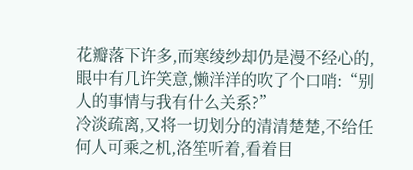花瓣落下许多,而寒绫纱却仍是漫不经心的,眼中有几许笑意,懒洋洋的吹了个口哨:“别人的事情与我有什么关系?”
冷淡疏离,又将一切划分的清清楚楚,不给任何人可乘之机,洛笙听着,看着目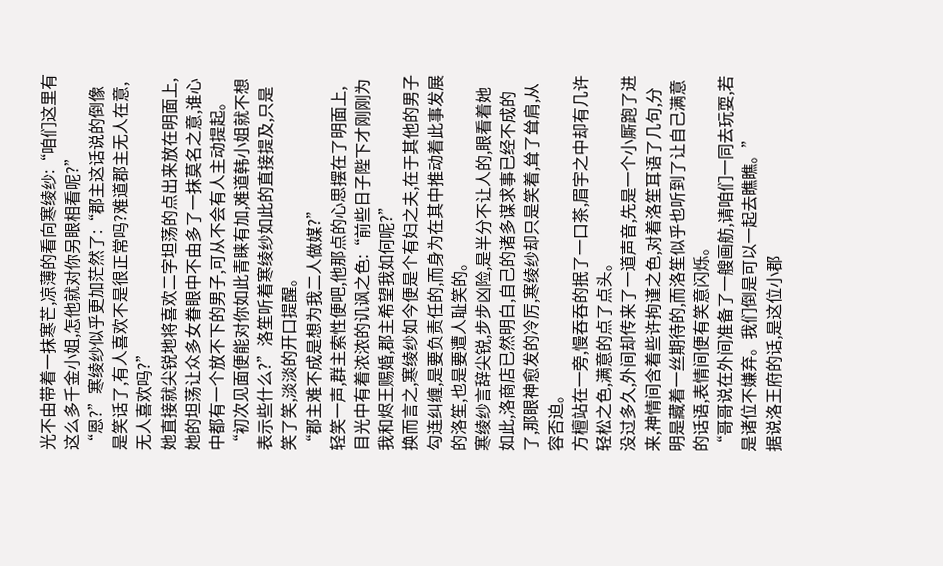光不由带着一抹寒芒,凉薄的看向寒绫纱:“咱们这里有这么多千金小姐,怎他就对你另眼相看呢?”
“恩?”寒绫纱似乎更加茫然了:“郡主这话说的倒像是笑话了,有人喜欢不是很正常吗?难道郡主无人在意,无人喜欢吗?”
她直接就尖锐地将喜欢二字坦荡的点出来放在明面上,她的坦荡让众多女眷眼中不由多了一抹莫名之意,谁心中都有一个放不下的男子,可从不会有人主动提起。
“初次见面便能对你如此青睐有加,难道韩小姐就不想表示些什么?”洛笙听着寒绫纱如此的直接提及,只是笑了笑,淡淡的开口提醒。
“郡主难不成是想为我二人做媒?”
轻笑一声,群主索性便吧,他那点的心思摆在了明面上,目光中有着浓浓的讥讽之色:“前些日子陛下才刚刚为我和烬王赐婚,郡主希望我如何呢?”
换而言之,寒绫纱如今便是个有妇之夫,在于其他的男子勾连纠缠,是要负责任的,而身为在其中推动着此事发展的洛笙,也是要遭人耻笑的。
寒绫纱言辞尖锐,步步凶险,是半分不让人的,眼看着她如此,洛商店已然明白,自己的诸多谋求事已经不成的了,那眼神愈发的冷厉,寒绫纱却只是笑着,耸了耸肩,从容否迫。
方檀站在一旁,慢吞吞的抿了一口茶,眉宇之中却有几许轻松之色,满意的点了点头。
没过多久,外间却传来了一道声音,先是一个小厮跑了进来,神情间含着些许拘谨之色,对着洛笙耳语了几句,分明是藏着一丝期待的,而洛笙似乎也听到了让自己满意的话语,表情间便有笑意闪烁。
“哥哥说在外间准备了一艘画舫,请咱们一同去玩耍,若是诸位不嫌弃。我们倒是可以一起去瞧瞧。”
据说洛王府的话,是这位小郡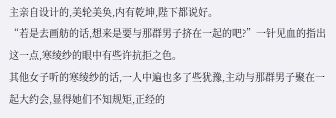主亲自设计的,美轮美奂,内有乾坤,陛下都说好。
“若是去画舫的话,想来是要与那群男子挤在一起的吧?”一针见血的指出这一点,寒绫纱的眼中有些许抗拒之色。
其他女子听的寒绫纱的话,一人中遍也多了些犹豫,主动与那群男子聚在一起大约会,显得她们不知规矩,正经的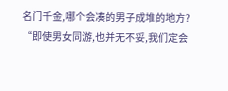名门千金,哪个会凑的男子成堆的地方?
“即使男女同游,也并无不妥,我们定会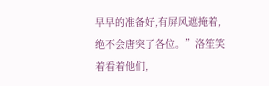早早的准备好,有屏风遮掩着,绝不会唐突了各位。”洛笙笑着看着他们,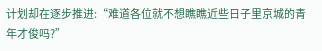计划却在逐步推进:“难道各位就不想瞧瞧近些日子里京城的青年才俊吗?”